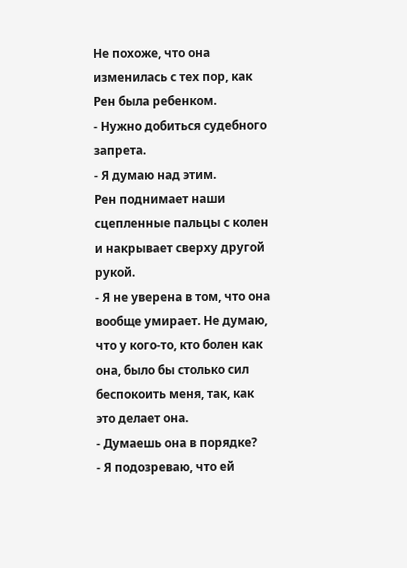Не похоже, что она изменилась с тех пор, как Рен была ребенком.
- Нужно добиться судебного запрета.
- Я думаю над этим.
Рен поднимает наши сцепленные пальцы с колен и накрывает сверху другой рукой.
- Я не уверена в том, что она вообще умирает. Не думаю, что у кого-то, кто болен как она, было бы столько сил беспокоить меня, так, как это делает она.
- Думаешь она в порядке?
- Я подозреваю, что ей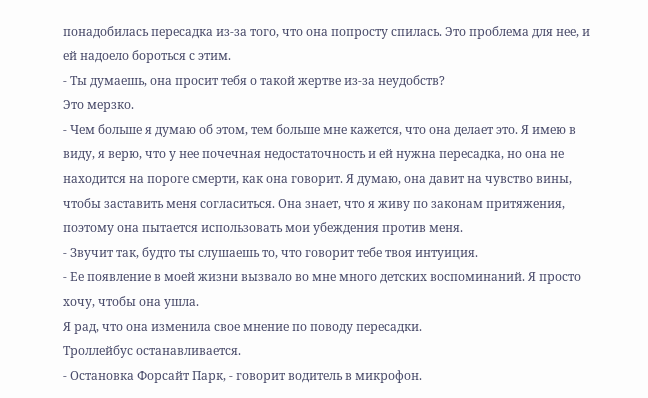понадобилась пересадка из-за того, что она попросту спилась. Это проблема для нее, и ей надоело бороться с этим.
- Ты думаешь, она просит тебя о такой жертве из-за неудобств?
Это мерзко.
- Чем больше я думаю об этом, тем больше мне кажется, что она делает это. Я имею в виду, я верю, что у нее почечная недостаточность и ей нужна пересадка, но она не находится на пороге смерти, как она говорит. Я думаю, она давит на чувство вины, чтобы заставить меня согласиться. Она знает, что я живу по законам притяжения, поэтому она пытается использовать мои убеждения против меня.
- Звучит так, будто ты слушаешь то, что говорит тебе твоя интуиция.
- Ее появление в моей жизни вызвало во мне много детских воспоминаний. Я просто хочу, чтобы она ушла.
Я рад, что она изменила свое мнение по поводу пересадки.
Троллейбус останавливается.
- Остановка Форсайт Парк, - говорит водитель в микрофон.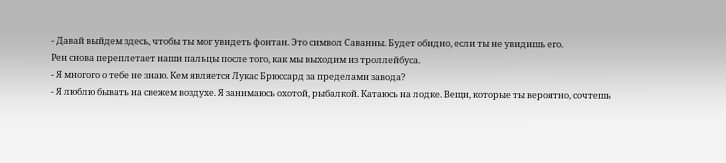- Давай выйдем здесь, чтобы ты мог увидеть фонтан. Это символ Саванны. Будет обидно, если ты не увидишь его.
Рен снова переплетает наши пальцы после того, как мы выходим из троллейбуса.
- Я многого о тебе не знаю. Кем является Лукас Брюссард за пределами завода?
- Я люблю бывать на свежем воздухе. Я занимаюсь охотой, рыбалкой. Катаюсь на лодке. Вещи, которые ты вероятно, сочтешь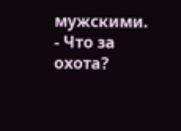мужскими.
- Что за охота?